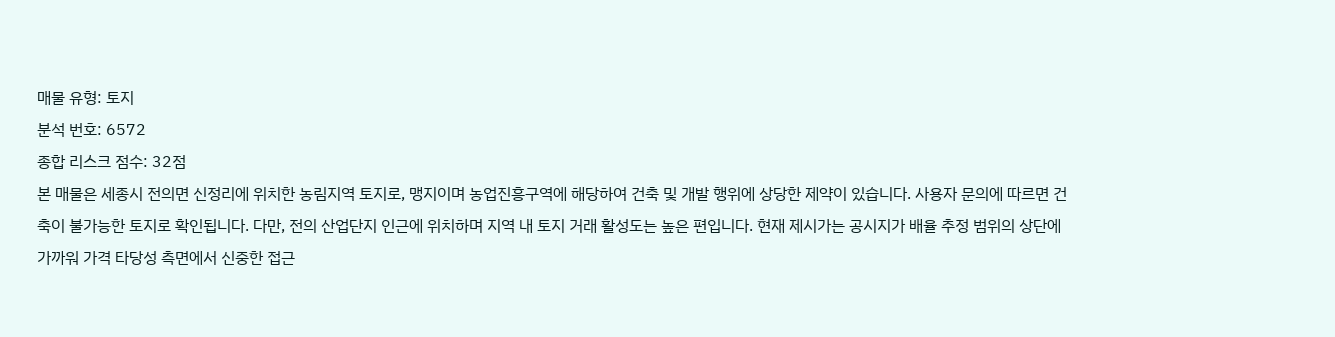매물 유형: 토지
분석 번호: 6572
종합 리스크 점수: 32점
본 매물은 세종시 전의면 신정리에 위치한 농림지역 토지로, 맹지이며 농업진흥구역에 해당하여 건축 및 개발 행위에 상당한 제약이 있습니다. 사용자 문의에 따르면 건축이 불가능한 토지로 확인됩니다. 다만, 전의 산업단지 인근에 위치하며 지역 내 토지 거래 활성도는 높은 편입니다. 현재 제시가는 공시지가 배율 추정 범위의 상단에 가까워 가격 타당성 측면에서 신중한 접근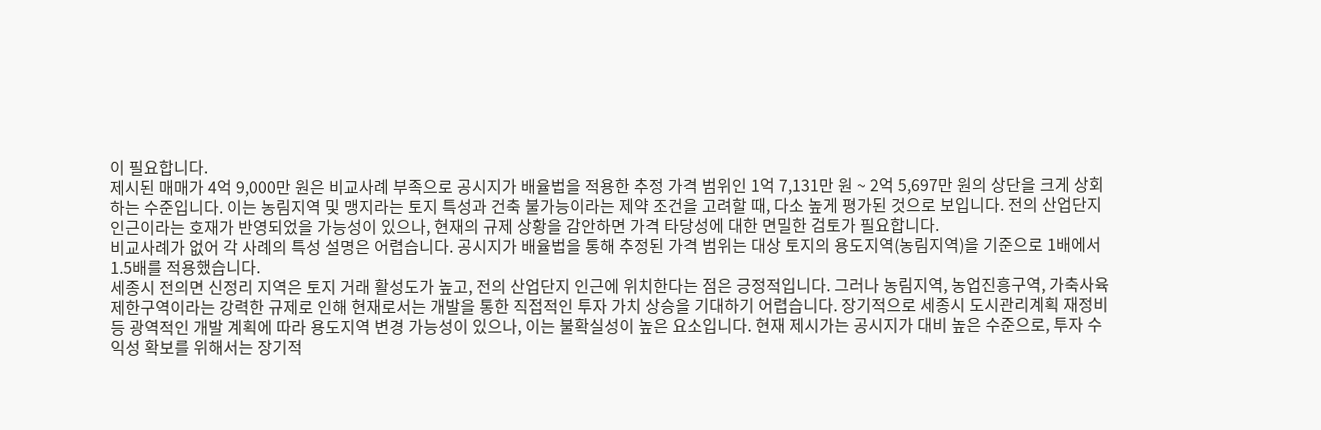이 필요합니다.
제시된 매매가 4억 9,000만 원은 비교사례 부족으로 공시지가 배율법을 적용한 추정 가격 범위인 1억 7,131만 원 ~ 2억 5,697만 원의 상단을 크게 상회하는 수준입니다. 이는 농림지역 및 맹지라는 토지 특성과 건축 불가능이라는 제약 조건을 고려할 때, 다소 높게 평가된 것으로 보입니다. 전의 산업단지 인근이라는 호재가 반영되었을 가능성이 있으나, 현재의 규제 상황을 감안하면 가격 타당성에 대한 면밀한 검토가 필요합니다.
비교사례가 없어 각 사례의 특성 설명은 어렵습니다. 공시지가 배율법을 통해 추정된 가격 범위는 대상 토지의 용도지역(농림지역)을 기준으로 1배에서 1.5배를 적용했습니다.
세종시 전의면 신정리 지역은 토지 거래 활성도가 높고, 전의 산업단지 인근에 위치한다는 점은 긍정적입니다. 그러나 농림지역, 농업진흥구역, 가축사육제한구역이라는 강력한 규제로 인해 현재로서는 개발을 통한 직접적인 투자 가치 상승을 기대하기 어렵습니다. 장기적으로 세종시 도시관리계획 재정비 등 광역적인 개발 계획에 따라 용도지역 변경 가능성이 있으나, 이는 불확실성이 높은 요소입니다. 현재 제시가는 공시지가 대비 높은 수준으로, 투자 수익성 확보를 위해서는 장기적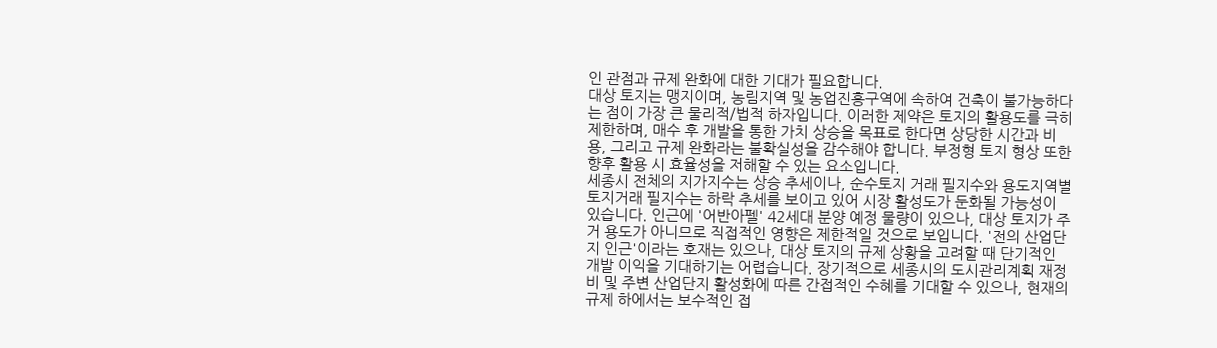인 관점과 규제 완화에 대한 기대가 필요합니다.
대상 토지는 맹지이며, 농림지역 및 농업진흥구역에 속하여 건축이 불가능하다는 점이 가장 큰 물리적/법적 하자입니다. 이러한 제약은 토지의 활용도를 극히 제한하며, 매수 후 개발을 통한 가치 상승을 목표로 한다면 상당한 시간과 비용, 그리고 규제 완화라는 불확실성을 감수해야 합니다. 부정형 토지 형상 또한 향후 활용 시 효율성을 저해할 수 있는 요소입니다.
세종시 전체의 지가지수는 상승 추세이나, 순수토지 거래 필지수와 용도지역별 토지거래 필지수는 하락 추세를 보이고 있어 시장 활성도가 둔화될 가능성이 있습니다. 인근에 '어반아펠' 42세대 분양 예정 물량이 있으나, 대상 토지가 주거 용도가 아니므로 직접적인 영향은 제한적일 것으로 보입니다. '전의 산업단지 인근'이라는 호재는 있으나, 대상 토지의 규제 상황을 고려할 때 단기적인 개발 이익을 기대하기는 어렵습니다. 장기적으로 세종시의 도시관리계획 재정비 및 주변 산업단지 활성화에 따른 간접적인 수혜를 기대할 수 있으나, 현재의 규제 하에서는 보수적인 접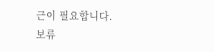근이 필요합니다.
보류